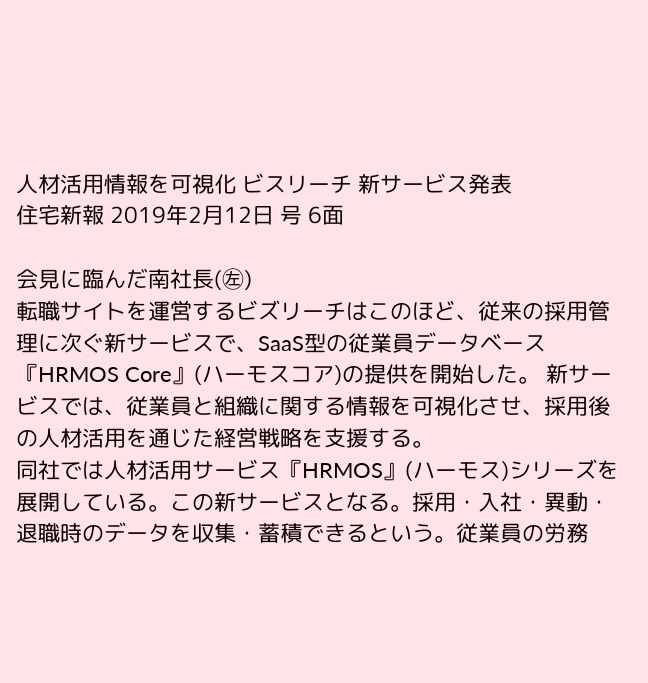人材活用情報を可視化 ビスリーチ 新サービス発表
住宅新報 2019年2月12日 号 6面

会見に臨んだ南社長(㊧)
転職サイトを運営するビズリーチはこのほど、従来の採用管理に次ぐ新サービスで、SaaS型の従業員データベース『HRMOS Core』(ハーモスコア)の提供を開始した。 新サービスでは、従業員と組織に関する情報を可視化させ、採用後の人材活用を通じた経営戦略を支援する。
同社では人材活用サービス『HRMOS』(ハーモス)シリーズを展開している。この新サービスとなる。採用・入社・異動・退職時のデータを収集・蓄積できるという。従業員の労務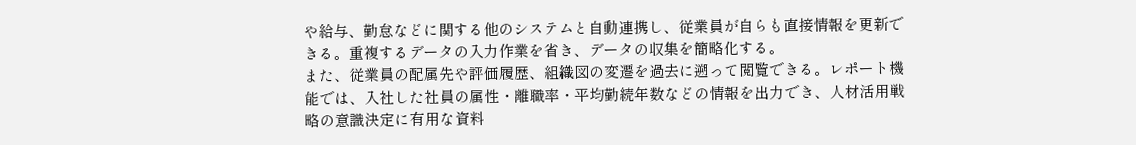や給与、勤怠などに関する他のシステムと自動連携し、従業員が自らも直接情報を更新できる。重複するデータの入力作業を省き、データの収集を簡略化する。
また、従業員の配属先や評価履歴、組織図の変遷を過去に遡って閲覧できる。レポート機能では、入社した社員の属性・離職率・平均勤続年数などの情報を出力でき、人材活用戦略の意識決定に有用な資料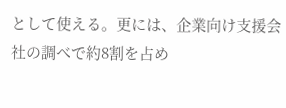として使える。更には、企業向け支援会社の調べで約8割を占め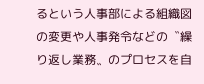るという人事部による組織図の変更や人事発令などの〝繰り返し業務〟のプロセスを自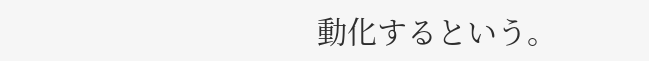動化するという。